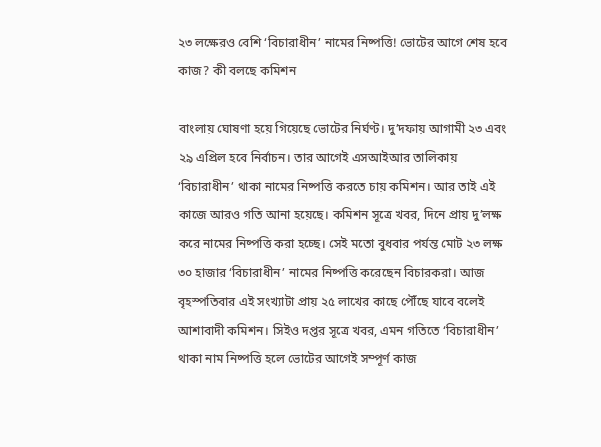২৩ লক্ষেরও বেশি ‘বিচারাধীন’ নামের নিষ্পত্তি! ভোটের আগে শেষ হবে কাজ? কী বলছে কমিশন

বাংলায় ঘোষণা হয়ে গিয়েছে ভোটের নির্ঘণ্ট। দু’দফায় আগামী ২৩ এবং ২৯ এপ্রিল হবে নির্বাচন। তার আগেই এসআইআর তালিকায় ‘বিচারাধীন’ থাকা নামের নিষ্পত্তি করতে চায় কমিশন। আর তাই এই কাজে আরও গতি আনা হয়েছে। কমিশন সূত্রে খবর, দিনে প্রায় দু’লক্ষ করে নামের নিষ্পত্তি করা হচ্ছে। সেই মতো বুধবার পর্যন্ত মোট ২৩ লক্ষ ৩০ হাজার ‘বিচারাধীন’ নামের নিষ্পত্তি করেছেন বিচারকরা। আজ বৃহস্পতিবার এই সংখ্যাটা প্রায় ২৫ লাখের কাছে পৌঁছে যাবে বলেই আশাবাদী কমিশন। সিইও দপ্তর সূত্রে খবর, এমন গতিতে ‘বিচারাধীন’ থাকা নাম নিষ্পত্তি হলে ভোটের আগেই সম্পূর্ণ কাজ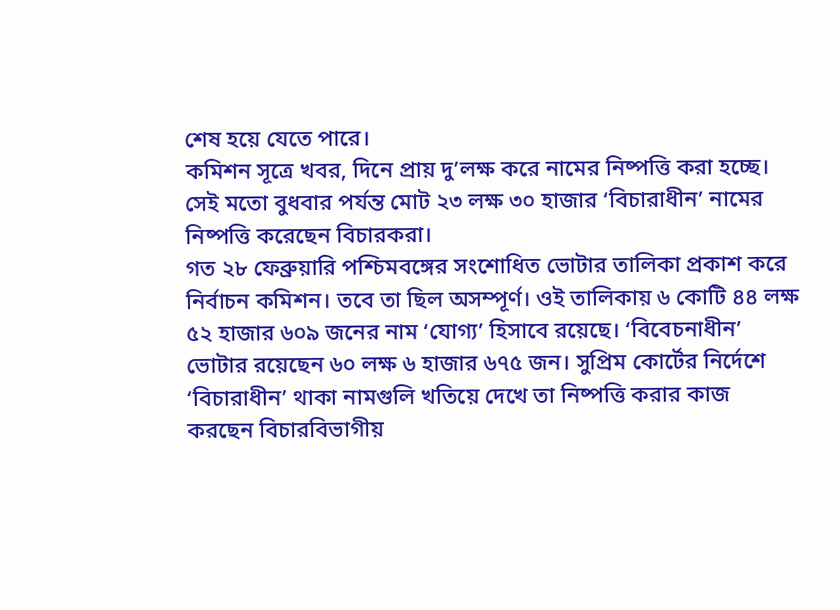শেষ হয়ে যেতে পারে।
কমিশন সূত্রে খবর, দিনে প্রায় দু’লক্ষ করে নামের নিষ্পত্তি করা হচ্ছে। সেই মতো বুধবার পর্যন্ত মোট ২৩ লক্ষ ৩০ হাজার ‘বিচারাধীন’ নামের নিষ্পত্তি করেছেন বিচারকরা।
গত ২৮ ফেব্রুয়ারি পশ্চিমবঙ্গের সংশোধিত ভোটার তালিকা প্রকাশ করে নির্বাচন কমিশন। তবে তা ছিল অসম্পূর্ণ। ওই তালিকায় ৬ কোটি ৪৪ লক্ষ ৫২ হাজার ৬০৯ জনের নাম ‘যোগ্য’ হিসাবে রয়েছে। ‘বিবেচনাধীন’ ভোটার রয়েছেন ৬০ লক্ষ ৬ হাজার ৬৭৫ জন। সুপ্রিম কোর্টের নির্দেশে ‘বিচারাধীন’ থাকা নামগুলি খতিয়ে দেখে তা নিষ্পত্তি করার কাজ করছেন বিচারবিভাগীয়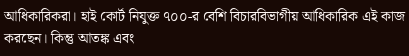আধিকারিকরা। হাই কোর্ট নিযুক্ত ৭০০-র বেশি বিচারবিভাগীয় আধিকারিক এই কাজ করছেন। কিন্তু আতঙ্ক এবং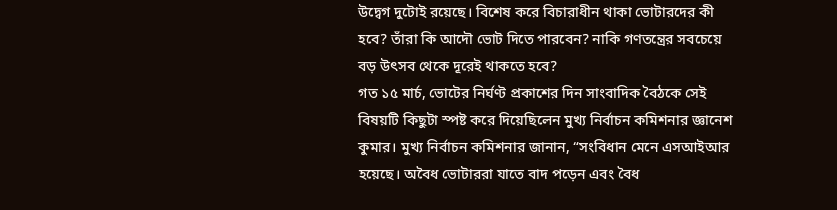উদ্বেগ দুটোই রয়েছে। বিশেষ করে বিচারাধীন থাকা ভোটারদের কী হবে? তাঁরা কি আদৌ ভোট দিতে পারবেন? নাকি গণতন্ত্রের সবচেয়ে বড় উৎসব থেকে দূরেই থাকতে হবে?
গত ১৫ মার্চ, ভোটের নির্ঘণ্ট প্রকাশের দিন সাংবাদিক বৈঠকে সেই বিষয়টি কিছুটা স্পষ্ট করে দিয়েছিলেন মুখ্য নির্বাচন কমিশনার জ্ঞানেশ কুমার। মুখ্য নির্বাচন কমিশনার জানান, “সংবিধান মেনে এসআইআর হয়েছে। অবৈধ ভোটাররা যাতে বাদ পড়েন এবং বৈধ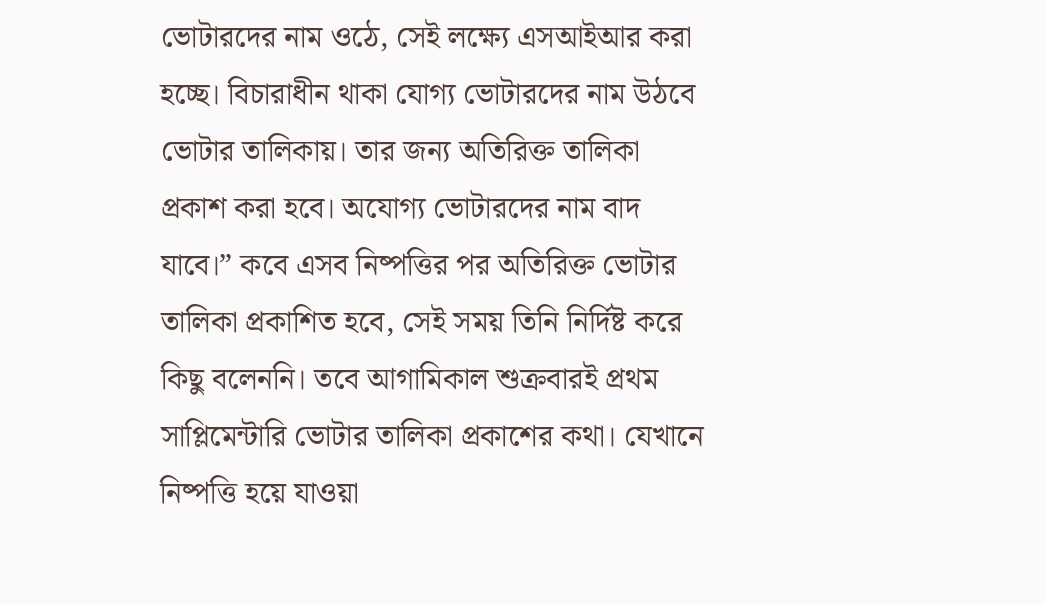ভোটারদের নাম ওঠে, সেই লক্ষ্যে এসআইআর করা হচ্ছে। বিচারাধীন থাকা যোগ্য ভোটারদের নাম উঠবে ভোটার তালিকায়। তার জন্য অতিরিক্ত তালিকা প্রকাশ করা হবে। অযোগ্য ভোটারদের নাম বাদ যাবে।” কবে এসব নিষ্পত্তির পর অতিরিক্ত ভোটার তালিকা প্রকাশিত হবে, সেই সময় তিনি নির্দিষ্ট করে কিছু বলেননি। তবে আগামিকাল শুক্রবারই প্রথম সাপ্লিমেন্টারি ভোটার তালিকা প্রকাশের কথা। যেখানে নিষ্পত্তি হয়ে যাওয়া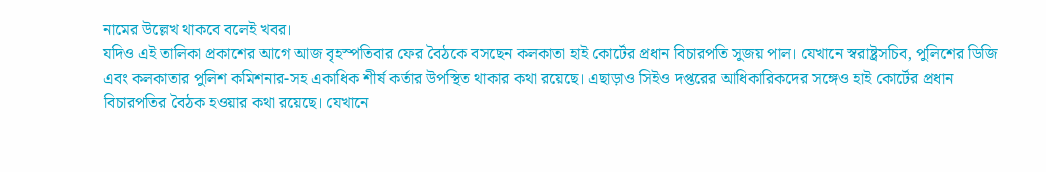নামের উল্লেখ থাকবে বলেই খবর।
যদিও এই তালিকা প্রকাশের আগে আজ বৃহস্পতিবার ফের বৈঠকে বসছেন কলকাতা হাই কোর্টের প্রধান বিচারপতি সুজয় পাল। যেখানে স্বরাষ্ট্রসচিব, পুলিশের ডিজি এবং কলকাতার পুলিশ কমিশনার-সহ একাধিক শীর্ষ কর্তার উপস্থিত থাকার কথা রয়েছে। এছাড়াও সিইও দপ্তরের আধিকারিকদের সঙ্গেও হাই কোর্টের প্রধান বিচারপতির বৈঠক হওয়ার কথা রয়েছে। যেখানে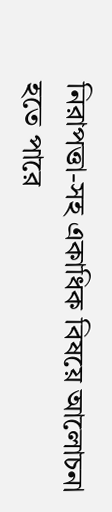নিরাপত্তা-সহ একাধিক বিষয়ে আলোচনা হতে পারে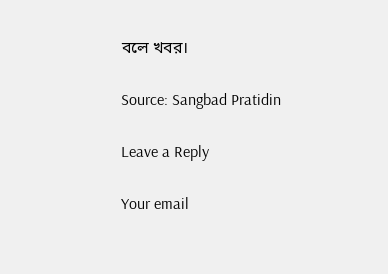বলে খবর।

Source: Sangbad Pratidin

Leave a Reply

Your email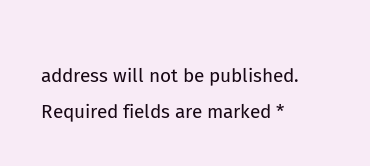address will not be published. Required fields are marked *